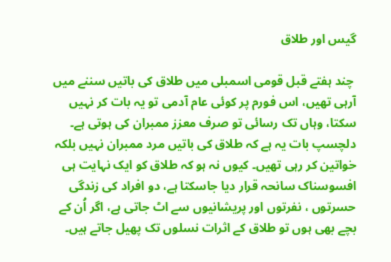گیس اور طلاق

 چند ہفتے قبل قومی اسمبلی میں طلاق کی باتیں سننے میں آرہی تھیں، اس فورم پر کوئی عام آدمی تو یہ بات کر نہیں سکتا، وہاں تک رسائی تو صرف معزز ممبران کی ہوتی ہے۔ دلچسپ بات یہ ہے کہ طلاق کی باتیں مرد ممبران نہیں بلکہ خواتین کر رہی تھیں۔ کیوں نہ ہو کہ طلاق کو ایک نہایت ہی افسوسناک سانحہ قرار دیا جاسکتا ہے، دو افراد کی زندگی حسرتوں ، نفرتوں اور پریشانیوں سے اٹ جاتی ہے، اگر اُن کے بچے بھی ہوں تو طلاق کے اثرات نسلوں تک پھیل جاتے ہیں۔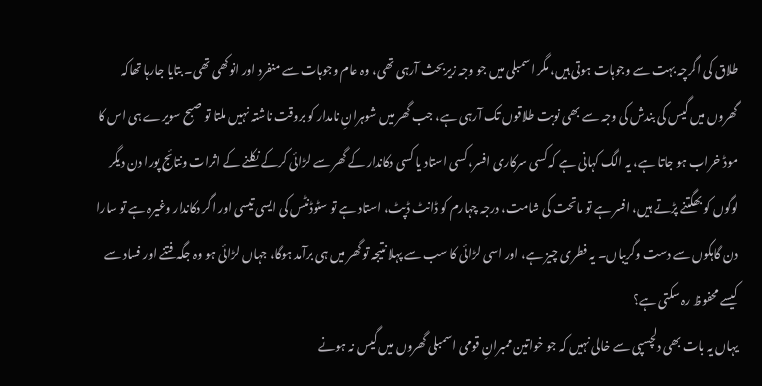طلاق کی اگرچہ بہت سے وجوہات ہوتی ہیں، مگر اسمبلی میں جو وجہ زیربحث آرہی تھی، وہ عام وجوہات سے منفرد اور انوکھی تھی۔ بتایا جارہا تھاکہ گھروں میں گیس کی بندش کی وجہ سے بھی نوبت طلاقوں تک آرہی ہے، جب گھر میں شوہرانِ نامدار کو بروقت ناشتہ نہیں ملتا تو صبح سویرے ہی اس کا موڈ خراب ہو جاتا ہے، یہ الگ کہانی ہے کہ کسی سرکاری افسر، کسی استاد یا کسی دکاندار کے گھر سے لڑائی کرکے نکلنے کے اثرات ونتائج پورا دن دیگر لوگوں کو بھگتنے پڑتے ہیں، افسر ہے تو ماتحت کی شامت، درجہ چہارم کو ڈانٹ ڈپٹ، استاد ہے تو سٹوڈنٹس کی ایسی تیسی اور اگر دکاندار وغیرہ ہے تو سارا دن گاہکوں سے دست وگریباں۔ یہ فطری چیز ہے، اور اسی لڑائی کا سب سے پہلا نتیجہ تو گھر میں ہی برآمد ہوگا، جہاں لڑائی ہو وہ جگہ فتنے اور فساد سے کیسے محفوظ رہ سکتی ہے؟
یہاں یہ بات بھی دلچسپی سے خالی نہیں کہ جو خواتین ممبرانِ قومی اسمبلی گھروں میں گیس نہ ہونے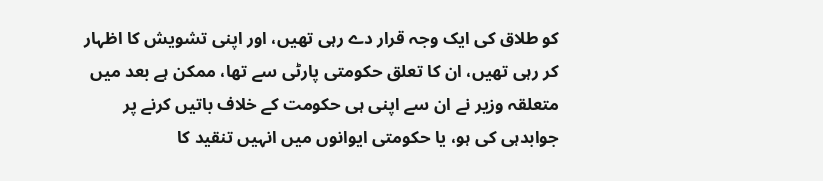کو طلاق کی ایک وجہ قرار دے رہی تھیں، اور اپنی تشویش کا اظہار کر رہی تھیں، ان کا تعلق حکومتی پارٹی سے تھا، ممکن ہے بعد میں متعلقہ وزیر نے ان سے اپنی ہی حکومت کے خلاف باتیں کرنے پر جوابدہی کی ہو، یا حکومتی ایوانوں میں انہیں تنقید کا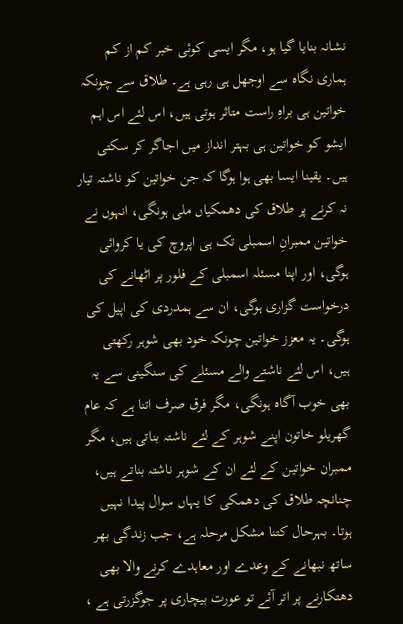نشانہ بنایا گیا ہو، مگر ایسی کوئی خبر کم از کم ہماری نگاہ سے اوجھل ہی رہی ہے۔ طلاق سے چونکہ خواتین ہی براہِ راست متاثر ہوتی ہیں، اس لئے اس اہم ایشو کو خواتین ہی بہتر انداز میں اجاگر کر سکتی ہیں۔ یقینا ایسا بھی ہوا ہوگا کہ جن خواتین کو ناشتہ تیار نہ کرنے پر طلاق کی دھمکیاں ملی ہونگی، انہوں نے خواتین ممبرانِ اسمبلی تک ہی اپروچ کی یا کروائی ہوگی، اور اپنا مسئلہ اسمبلی کے فلور پر اٹھانے کی درخواست گزاری ہوگی، ان سے ہمدردی کی اپیل کی ہوگی۔ یہ معزز خواتین چونکہ خود بھی شوہر رکھتی ہیں، اس لئے ناشتے والے مسئلے کی سنگینی سے یہ بھی خوب آگاہ ہونگی، مگر فرق صرف اتنا ہے کہ عام گھریلو خاتون اپنے شوہر کے لئے ناشتہ بناتی ہیں، مگر ممبران خواتین کے لئے ان کے شوہر ناشتہ بناتے ہیں، چنانچہ طلاق کی دھمکی کا یہاں سوال پیدا نہیں ہوتا۔ بہرحال کتنا مشکل مرحلہ ہے، جب زندگی بھر ساتھ نبھانے کے وعدے اور معاہدے کرنے والا بھی دھتکارنے پر اتر آئے تو عورت بیچاری پر جوگزرتی ہے ،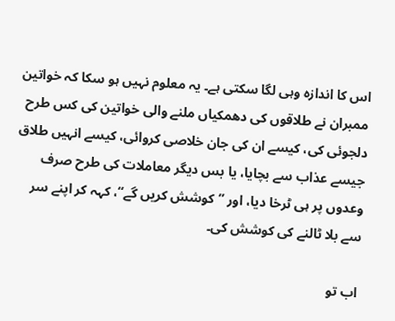اس کا اندازہ وہی لگا سکتی ہے۔ یہ معلوم نہیں ہو سکا کہ خواتین ممبران نے طلاقوں کی دھمکیاں ملنے والی خواتین کی کس طرح دلجوئی کی، کیسے ان کی جان خلاصی کروائی، کیسے انہیں طلاق جیسے عذاب سے بچایا، یا بس دیگر معاملات کی طرح صرف وعدوں پر ہی ٹرخا دیا، اور ’’کوشش کریں گے‘‘، کہہ کر اپنے سر سے بلا ٹالنے کی کوشش کی۔

اب تو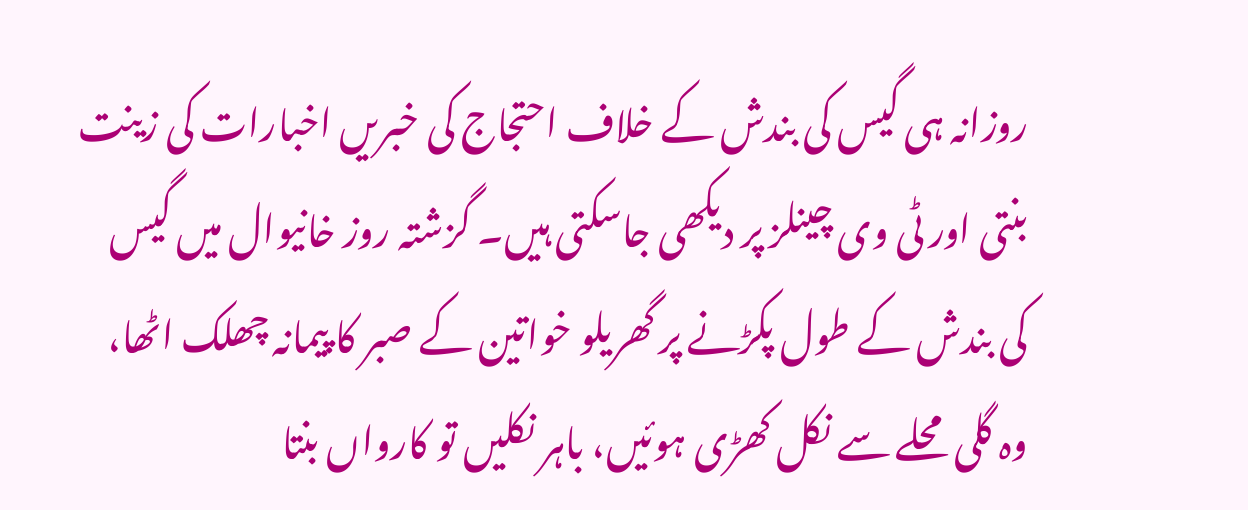روزانہ ہی گیس کی بندش کے خلاف احتجاج کی خبریں اخبارات کی زینت بنتی اور ٹی وی چینلز پر دیکھی جاسکتی ہیں۔ گزشتہ روز خانیوال میں گیس کی بندش کے طول پکڑنے پر گھریلو خواتین کے صبر کا پیمانہ چھلک اٹھا، وہ گلی محلے سے نکل کھڑی ہوئیں، باہر نکلیں تو کارواں بنتا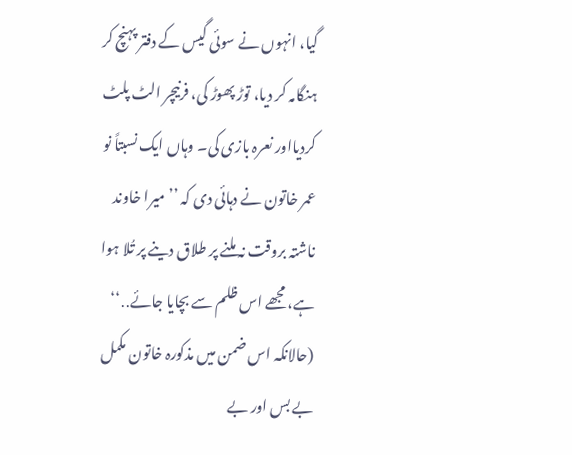گیا، انہوں نے سوئی گیس کے دفتر پہنچ کر ہنگامہ کر دیا، توڑ پھوڑ کی، فرنیچر الٹ پلٹ کردیااور نعرہ بازی کی۔ وہاں ایک نسبتاً نو عمر خاتون نے دہائی دی کہ ’’میرا خاوند ناشتہ بروقت نہ ملنے پر طلاق دینے پر تُلا ہوا ہے، مجھے اس ظلم سے بچایا جائے․․‘‘ (حالانکہ اس ضمن میں مذکورہ خاتون مکمل بے بس اور بے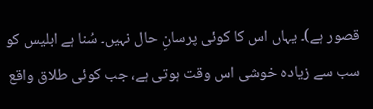قصور ہے)۔ یہاں اس کا کوئی پرسانِ حال نہیں۔ سُنا ہے ابلیس کو سب سے زیادہ خوشی اس وقت ہوتی ہے، جب کوئی طلاق واقع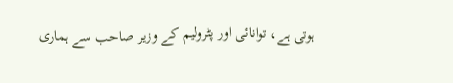ہوتی ہے، توانائی اور پٹرولیم کے وزیر صاحب سے ہماری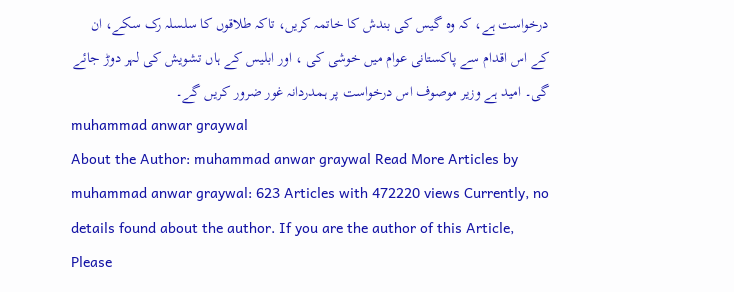درخواست ہے، کہ وہ گیس کی بندش کا خاتمہ کریں، تاکہ طلاقوں کا سلسلہ رک سکے، ان کے اس اقدام سے پاکستانی عوام میں خوشی کی ، اور ابلیس کے ہاں تشویش کی لہر دوڑ جائے گی۔ امید ہے وزیر موصوف اس درخواست پر ہمدردانہ غور ضرور کریں گے۔
muhammad anwar graywal
About the Author: muhammad anwar graywal Read More Articles by muhammad anwar graywal: 623 Articles with 472220 views Currently, no details found about the author. If you are the author of this Article, Please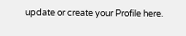update or create your Profile here.